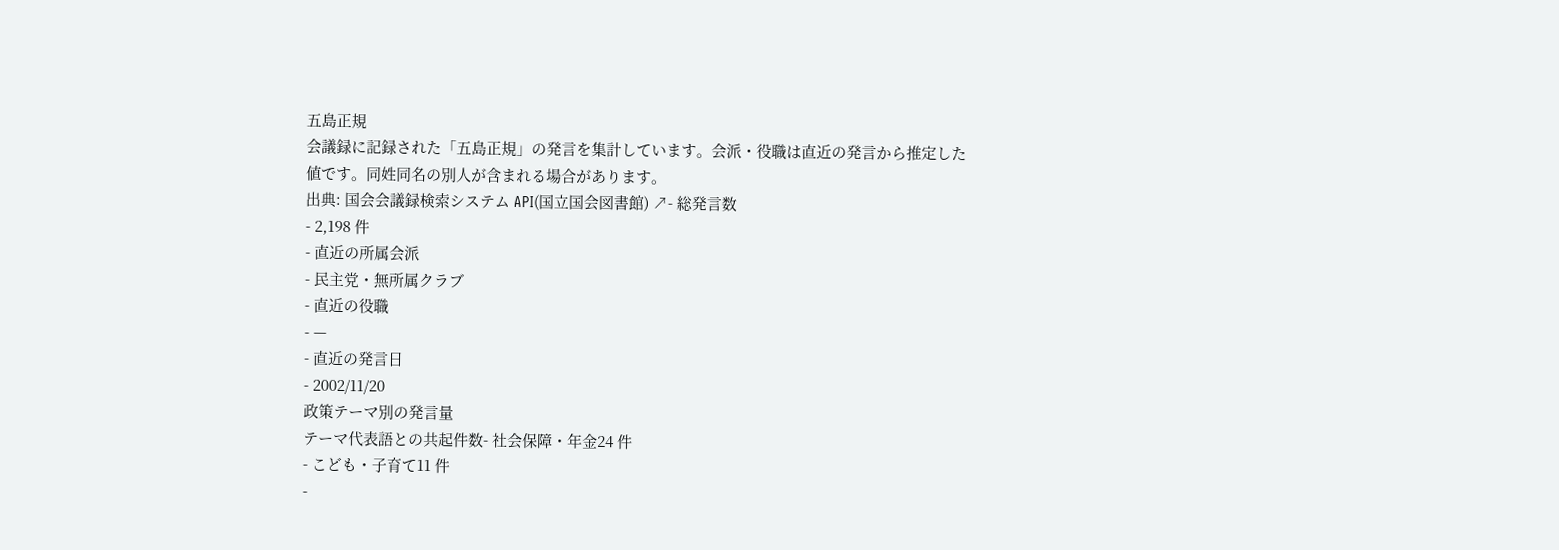五島正規
会議録に記録された「五島正規」の発言を集計しています。会派・役職は直近の発言から推定した値です。同姓同名の別人が含まれる場合があります。
出典: 国会会議録検索システム API(国立国会図書館) ↗- 総発言数
- 2,198 件
- 直近の所属会派
- 民主党・無所属クラブ
- 直近の役職
- —
- 直近の発言日
- 2002/11/20
政策テーマ別の発言量
テーマ代表語との共起件数- 社会保障・年金24 件
- こども・子育て11 件
-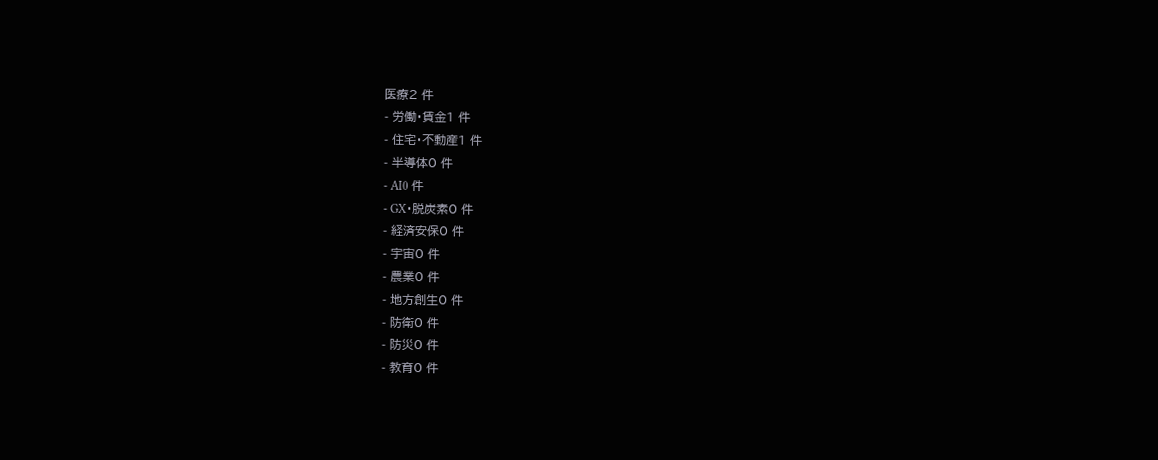医療2 件
- 労働・賃金1 件
- 住宅・不動産1 件
- 半導体0 件
- AI0 件
- GX・脱炭素0 件
- 経済安保0 件
- 宇宙0 件
- 農業0 件
- 地方創生0 件
- 防衛0 件
- 防災0 件
- 教育0 件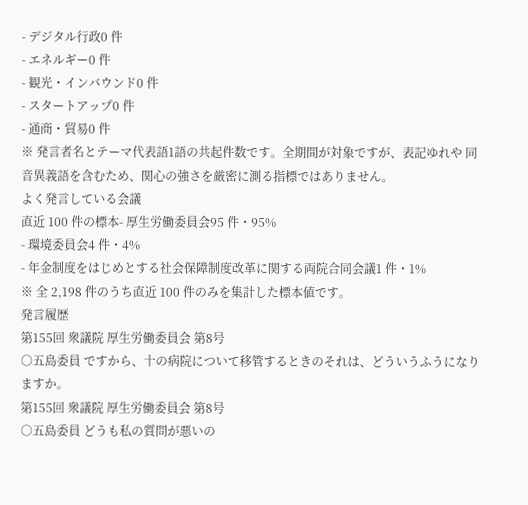- デジタル行政0 件
- エネルギー0 件
- 観光・インバウンド0 件
- スタートアップ0 件
- 通商・貿易0 件
※ 発言者名とテーマ代表語1語の共起件数です。全期間が対象ですが、表記ゆれや 同音異義語を含むため、関心の強さを厳密に測る指標ではありません。
よく発言している会議
直近 100 件の標本- 厚生労働委員会95 件・95%
- 環境委員会4 件・4%
- 年金制度をはじめとする社会保障制度改革に関する両院合同会議1 件・1%
※ 全 2,198 件のうち直近 100 件のみを集計した標本値です。
発言履歴
第155回 衆議院 厚生労働委員会 第8号
○五島委員 ですから、十の病院について移管するときのそれは、どういうふうになりますか。
第155回 衆議院 厚生労働委員会 第8号
○五島委員 どうも私の質問が悪いの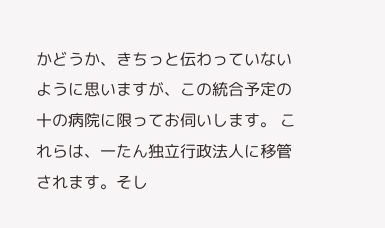かどうか、きちっと伝わっていないように思いますが、この統合予定の十の病院に限ってお伺いします。 これらは、一たん独立行政法人に移管されます。そし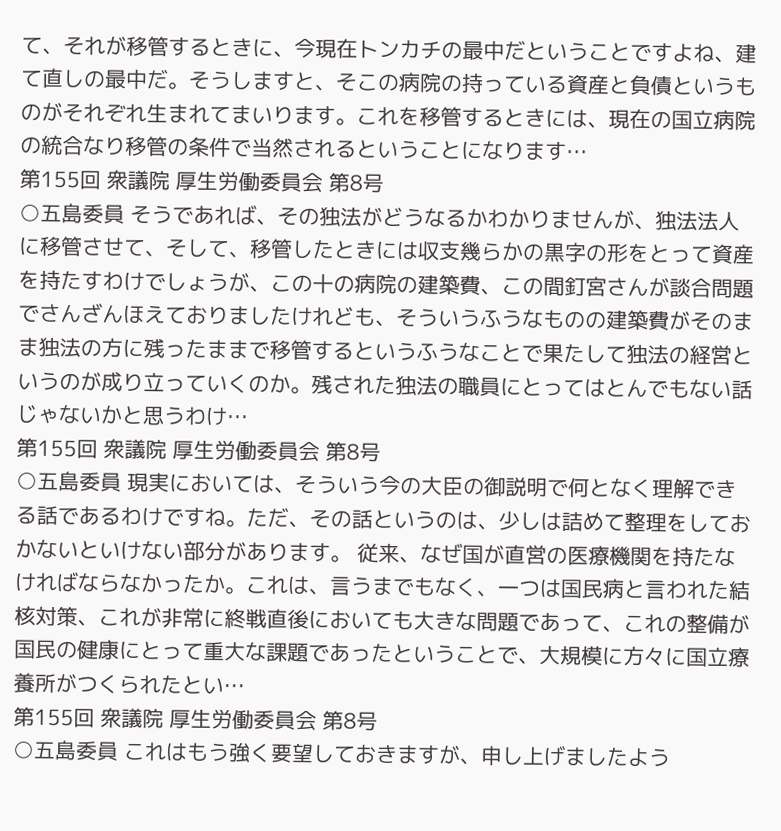て、それが移管するときに、今現在トンカチの最中だということですよね、建て直しの最中だ。そうしますと、そこの病院の持っている資産と負債というものがそれぞれ生まれてまいります。これを移管するときには、現在の国立病院の統合なり移管の条件で当然されるということになります…
第155回 衆議院 厚生労働委員会 第8号
○五島委員 そうであれば、その独法がどうなるかわかりませんが、独法法人に移管させて、そして、移管したときには収支幾らかの黒字の形をとって資産を持たすわけでしょうが、この十の病院の建築費、この間釘宮さんが談合問題でさんざんほえておりましたけれども、そういうふうなものの建築費がそのまま独法の方に残ったままで移管するというふうなことで果たして独法の経営というのが成り立っていくのか。残された独法の職員にとってはとんでもない話じゃないかと思うわけ…
第155回 衆議院 厚生労働委員会 第8号
○五島委員 現実においては、そういう今の大臣の御説明で何となく理解できる話であるわけですね。ただ、その話というのは、少しは詰めて整理をしておかないといけない部分があります。 従来、なぜ国が直営の医療機関を持たなければならなかったか。これは、言うまでもなく、一つは国民病と言われた結核対策、これが非常に終戦直後においても大きな問題であって、これの整備が国民の健康にとって重大な課題であったということで、大規模に方々に国立療養所がつくられたとい…
第155回 衆議院 厚生労働委員会 第8号
○五島委員 これはもう強く要望しておきますが、申し上げましたよう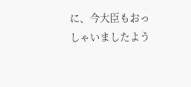に、今大臣もおっしゃいましたよう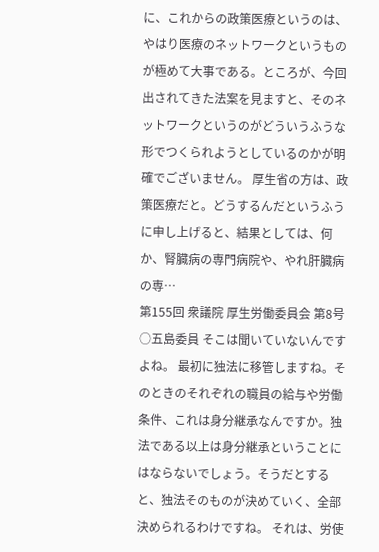に、これからの政策医療というのは、やはり医療のネットワークというものが極めて大事である。ところが、今回出されてきた法案を見ますと、そのネットワークというのがどういうふうな形でつくられようとしているのかが明確でございません。 厚生省の方は、政策医療だと。どうするんだというふうに申し上げると、結果としては、何か、腎臓病の専門病院や、やれ肝臓病の専…
第155回 衆議院 厚生労働委員会 第8号
○五島委員 そこは聞いていないんですよね。 最初に独法に移管しますね。そのときのそれぞれの職員の給与や労働条件、これは身分継承なんですか。独法である以上は身分継承ということにはならないでしょう。そうだとすると、独法そのものが決めていく、全部決められるわけですね。 それは、労使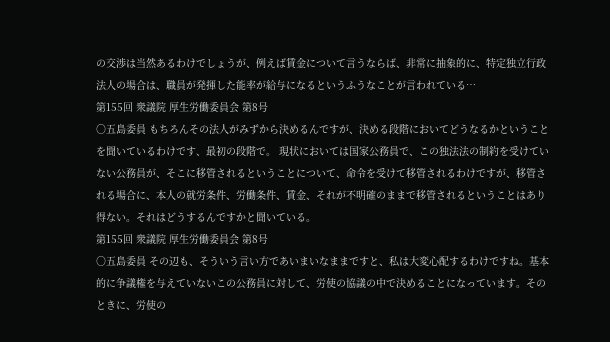の交渉は当然あるわけでしょうが、例えば賃金について言うならば、非常に抽象的に、特定独立行政法人の場合は、職員が発揮した能率が給与になるというふうなことが言われている…
第155回 衆議院 厚生労働委員会 第8号
○五島委員 もちろんその法人がみずから決めるんですが、決める段階においてどうなるかということを聞いているわけです、最初の段階で。 現状においては国家公務員で、この独法法の制約を受けていない公務員が、そこに移管されるということについて、命令を受けて移管されるわけですが、移管される場合に、本人の就労条件、労働条件、賃金、それが不明確のままで移管されるということはあり得ない。それはどうするんですかと聞いている。
第155回 衆議院 厚生労働委員会 第8号
○五島委員 その辺も、そういう言い方であいまいなままですと、私は大変心配するわけですね。基本的に争議権を与えていないこの公務員に対して、労使の協議の中で決めることになっています。そのときに、労使の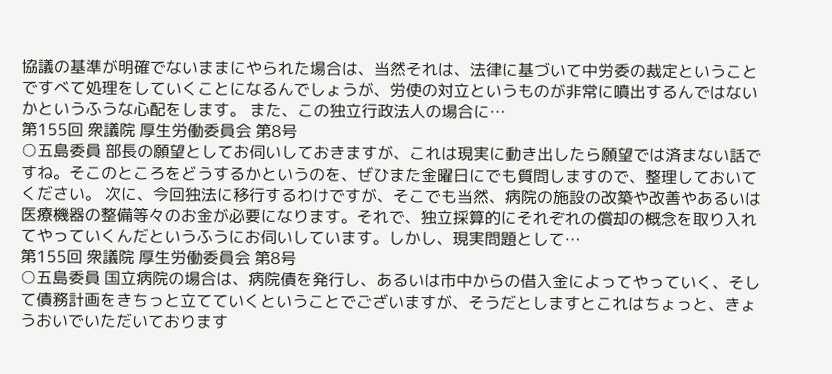協議の基準が明確でないままにやられた場合は、当然それは、法律に基づいて中労委の裁定ということですべて処理をしていくことになるんでしょうが、労使の対立というものが非常に噴出するんではないかというふうな心配をします。 また、この独立行政法人の場合に…
第155回 衆議院 厚生労働委員会 第8号
○五島委員 部長の願望としてお伺いしておきますが、これは現実に動き出したら願望では済まない話ですね。そこのところをどうするかというのを、ぜひまた金曜日にでも質問しますので、整理しておいてください。 次に、今回独法に移行するわけですが、そこでも当然、病院の施設の改築や改善やあるいは医療機器の整備等々のお金が必要になります。それで、独立採算的にそれぞれの償却の概念を取り入れてやっていくんだというふうにお伺いしています。しかし、現実問題として…
第155回 衆議院 厚生労働委員会 第8号
○五島委員 国立病院の場合は、病院債を発行し、あるいは市中からの借入金によってやっていく、そして債務計画をきちっと立てていくということでございますが、そうだとしますとこれはちょっと、きょうおいでいただいております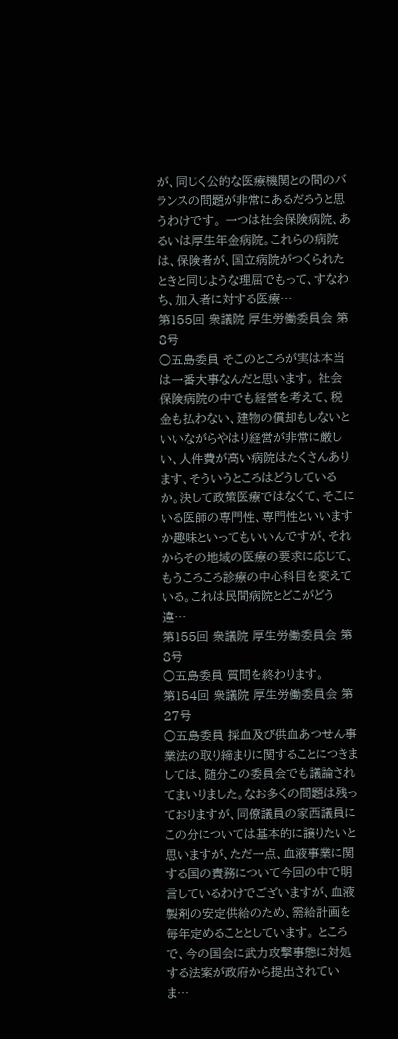が、同じく公的な医療機関との間のバランスの問題が非常にあるだろうと思うわけです。 一つは社会保険病院、あるいは厚生年金病院。これらの病院は、保険者が、国立病院がつくられたときと同じような理屈でもって、すなわち、加入者に対する医療…
第155回 衆議院 厚生労働委員会 第8号
○五島委員 そこのところが実は本当は一番大事なんだと思います。 社会保険病院の中でも経営を考えて、税金も払わない、建物の償却もしないといいながらやはり経営が非常に厳しい、人件費が高い病院はたくさんあります、そういうところはどうしているか。決して政策医療ではなくて、そこにいる医師の専門性、専門性といいますか趣味といってもいいんですが、それからその地域の医療の要求に応じて、もうころころ診療の中心科目を変えている。これは民間病院とどこがどう違…
第155回 衆議院 厚生労働委員会 第8号
○五島委員 質問を終わります。
第154回 衆議院 厚生労働委員会 第27号
○五島委員 採血及び供血あつせん事業法の取り締まりに関することにつきましては、随分この委員会でも議論されてまいりました。なお多くの問題は残っておりますが、同僚議員の家西議員にこの分については基本的に譲りたいと思いますが、ただ一点、血液事業に関する国の責務について今回の中で明言しているわけでございますが、血液製剤の安定供給のため、需給計画を毎年定めることとしています。 ところで、今の国会に武力攻撃事態に対処する法案が政府から提出されていま…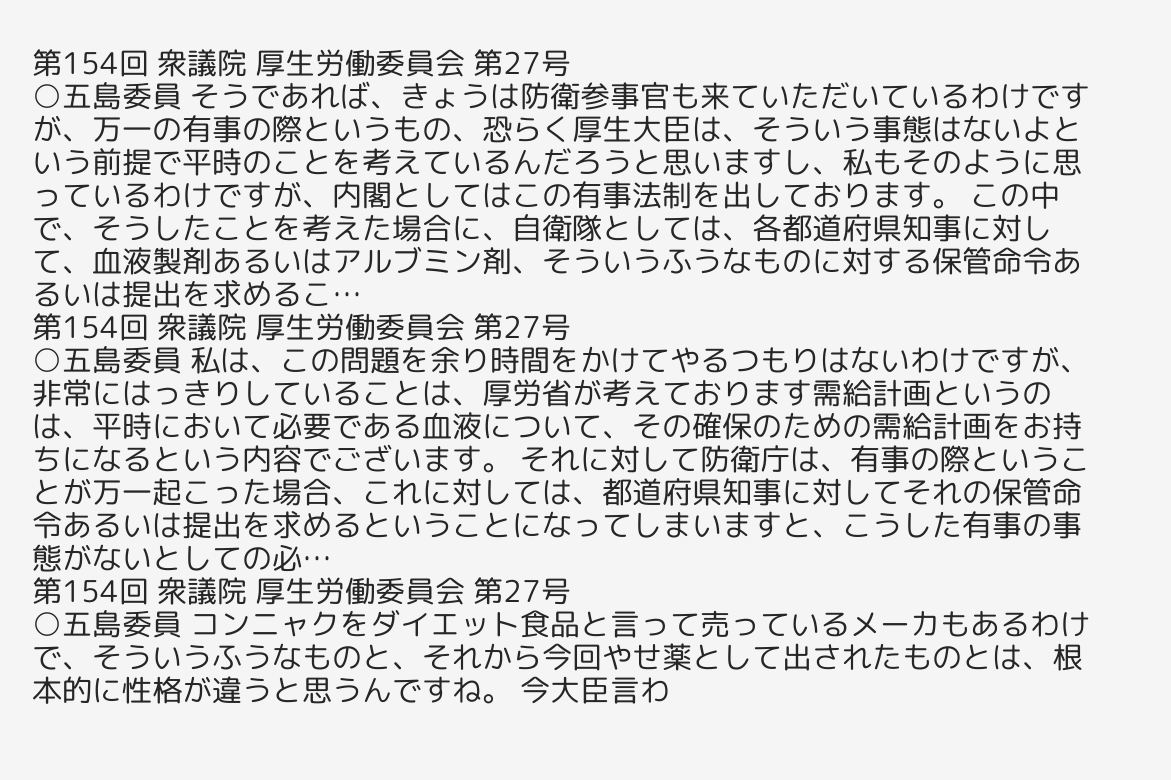第154回 衆議院 厚生労働委員会 第27号
○五島委員 そうであれば、きょうは防衛参事官も来ていただいているわけですが、万一の有事の際というもの、恐らく厚生大臣は、そういう事態はないよという前提で平時のことを考えているんだろうと思いますし、私もそのように思っているわけですが、内閣としてはこの有事法制を出しております。 この中で、そうしたことを考えた場合に、自衛隊としては、各都道府県知事に対して、血液製剤あるいはアルブミン剤、そういうふうなものに対する保管命令あるいは提出を求めるこ…
第154回 衆議院 厚生労働委員会 第27号
○五島委員 私は、この問題を余り時間をかけてやるつもりはないわけですが、非常にはっきりしていることは、厚労省が考えております需給計画というのは、平時において必要である血液について、その確保のための需給計画をお持ちになるという内容でございます。 それに対して防衛庁は、有事の際ということが万一起こった場合、これに対しては、都道府県知事に対してそれの保管命令あるいは提出を求めるということになってしまいますと、こうした有事の事態がないとしての必…
第154回 衆議院 厚生労働委員会 第27号
○五島委員 コンニャクをダイエット食品と言って売っているメーカもあるわけで、そういうふうなものと、それから今回やせ薬として出されたものとは、根本的に性格が違うと思うんですね。 今大臣言わ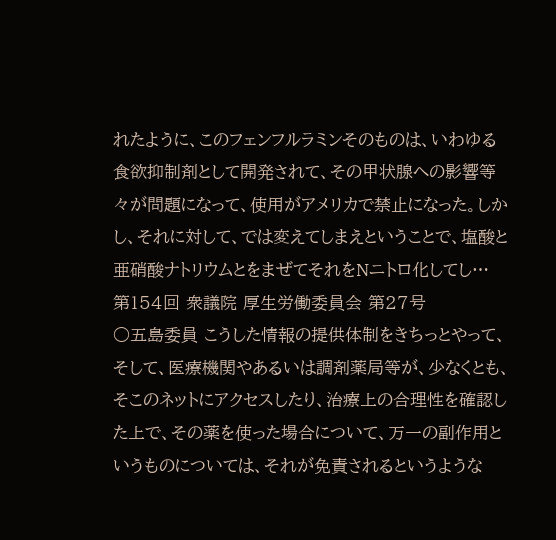れたように、このフェンフルラミンそのものは、いわゆる食欲抑制剤として開発されて、その甲状腺への影響等々が問題になって、使用がアメリカで禁止になった。しかし、それに対して、では変えてしまえということで、塩酸と亜硝酸ナトリウムとをまぜてそれをNニトロ化してし…
第154回 衆議院 厚生労働委員会 第27号
○五島委員 こうした情報の提供体制をきちっとやって、そして、医療機関やあるいは調剤薬局等が、少なくとも、そこのネットにアクセスしたり、治療上の合理性を確認した上で、その薬を使った場合について、万一の副作用というものについては、それが免責されるというような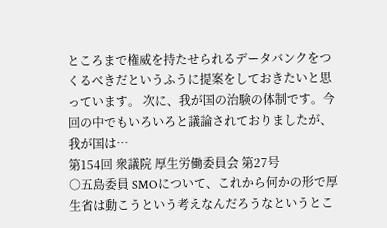ところまで権威を持たせられるデータバンクをつくるべきだというふうに提案をしておきたいと思っています。 次に、我が国の治験の体制です。今回の中でもいろいろと議論されておりましたが、我が国は…
第154回 衆議院 厚生労働委員会 第27号
○五島委員 SMOについて、これから何かの形で厚生省は動こうという考えなんだろうなというとこ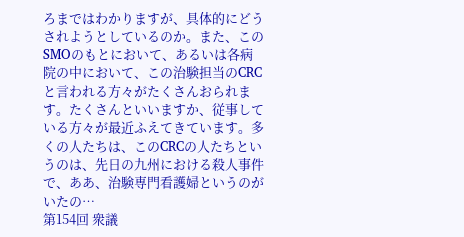ろまではわかりますが、具体的にどうされようとしているのか。また、このSMOのもとにおいて、あるいは各病院の中において、この治験担当のCRCと言われる方々がたくさんおられます。たくさんといいますか、従事している方々が最近ふえてきています。多くの人たちは、このCRCの人たちというのは、先日の九州における殺人事件で、ああ、治験専門看護婦というのがいたの…
第154回 衆議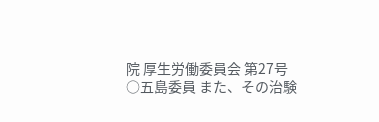院 厚生労働委員会 第27号
○五島委員 また、その治験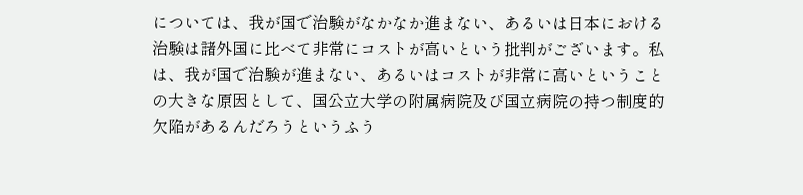については、我が国で治験がなかなか進まない、あるいは日本における治験は諸外国に比べて非常にコストが高いという批判がございます。私は、我が国で治験が進まない、あるいはコストが非常に高いということの大きな原因として、国公立大学の附属病院及び国立病院の持つ制度的欠陥があるんだろうというふう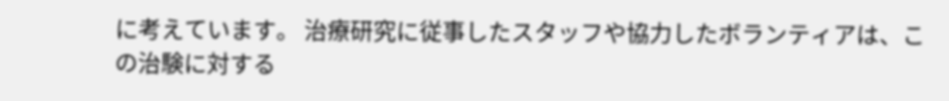に考えています。 治療研究に従事したスタッフや協力したボランティアは、この治験に対する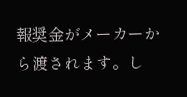報奨金がメーカーから渡されます。し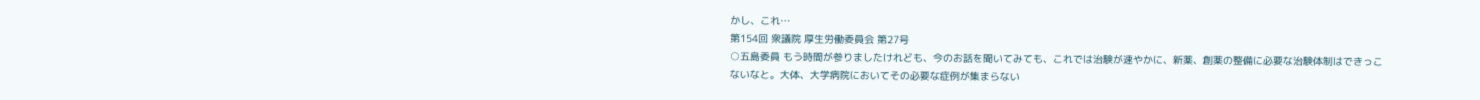かし、これ…
第154回 衆議院 厚生労働委員会 第27号
○五島委員 もう時間が参りましたけれども、今のお話を聞いてみても、これでは治験が速やかに、新薬、創薬の整備に必要な治験体制はできっこないなと。大体、大学病院においてその必要な症例が集まらない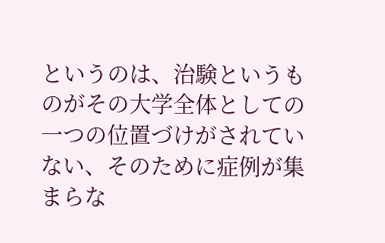というのは、治験というものがその大学全体としての一つの位置づけがされていない、そのために症例が集まらな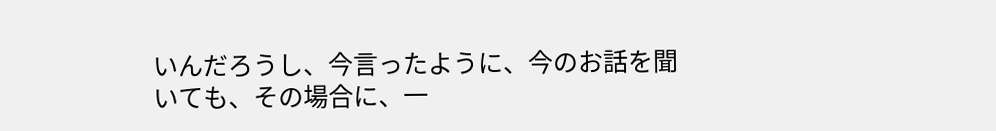いんだろうし、今言ったように、今のお話を聞いても、その場合に、一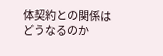体契約との関係はどうなるのか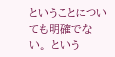ということについても明確でない。 という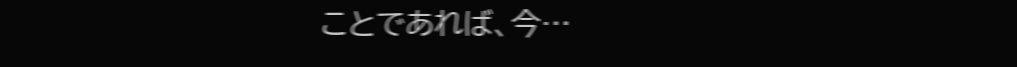ことであれば、今…